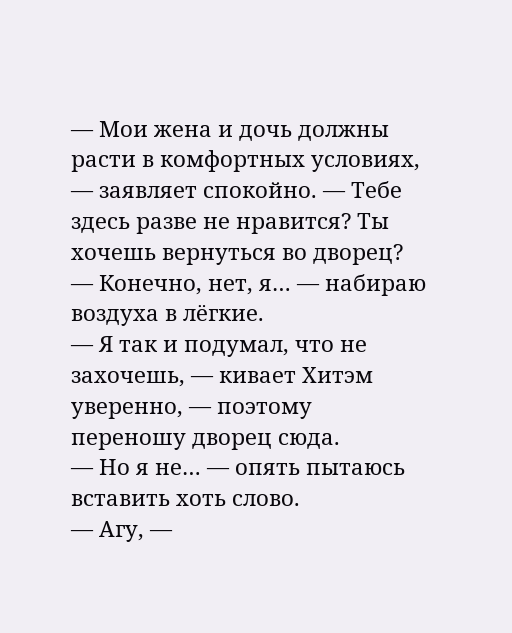— Мои жена и дочь должны расти в комфортных условиях, — заявляет спокойно. — Тебе здесь разве не нравится? Ты хочешь вернуться во дворец?
— Конечно, нет, я… — набираю воздуха в лёгкие.
— Я так и подумал, что не захочешь, — кивает Хитэм уверенно, — поэтому переношу дворец сюда.
— Но я не… — опять пытаюсь вставить хоть слово.
— Агу, —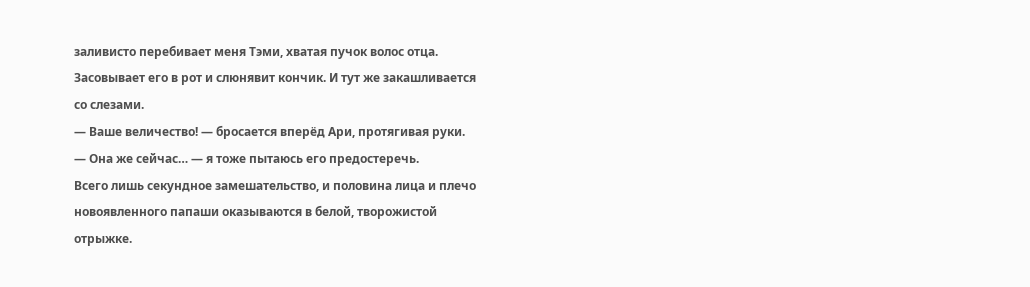заливисто перебивает меня Тэми, хватая пучок волос отца.
Засовывает его в рот и слюнявит кончик. И тут же закашливается со слезами.
— Ваше величество! — бросается вперёд Ари, протягивая руки.
— Она же сейчас… — я тоже пытаюсь его предостеречь.
Всего лишь секундное замешательство, и половина лица и плечо новоявленного папаши оказываются в белой, творожистой отрыжке.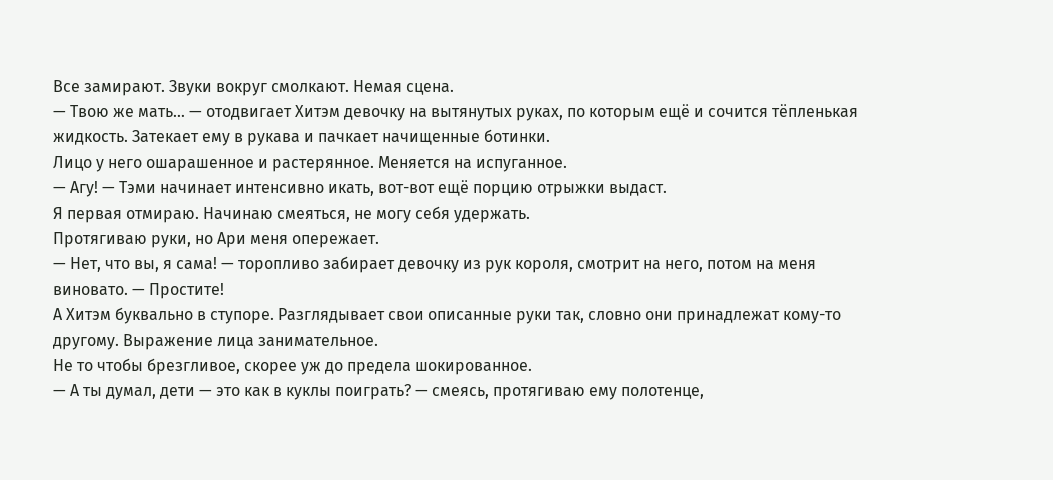Все замирают. Звуки вокруг смолкают. Немая сцена.
— Твою же мать… — отодвигает Хитэм девочку на вытянутых руках, по которым ещё и сочится тёпленькая жидкость. Затекает ему в рукава и пачкает начищенные ботинки.
Лицо у него ошарашенное и растерянное. Меняется на испуганное.
— Агу! — Тэми начинает интенсивно икать, вот-вот ещё порцию отрыжки выдаст.
Я первая отмираю. Начинаю смеяться, не могу себя удержать.
Протягиваю руки, но Ари меня опережает.
— Нет, что вы, я сама! — торопливо забирает девочку из рук короля, смотрит на него, потом на меня виновато. — Простите!
А Хитэм буквально в ступоре. Разглядывает свои описанные руки так, словно они принадлежат кому-то другому. Выражение лица занимательное.
Не то чтобы брезгливое, скорее уж до предела шокированное.
— А ты думал, дети — это как в куклы поиграть? — смеясь, протягиваю ему полотенце,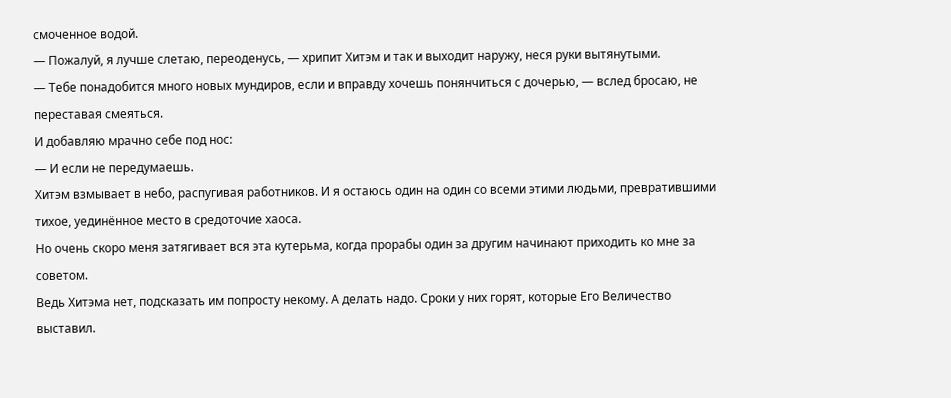смоченное водой.
— Пожалуй, я лучше слетаю, переоденусь, — хрипит Хитэм и так и выходит наружу, неся руки вытянутыми.
— Тебе понадобится много новых мундиров, если и вправду хочешь понянчиться с дочерью, — вслед бросаю, не переставая смеяться.
И добавляю мрачно себе под нос:
— И если не передумаешь.
Хитэм взмывает в небо, распугивая работников. И я остаюсь один на один со всеми этими людьми, превратившими тихое, уединённое место в средоточие хаоса.
Но очень скоро меня затягивает вся эта кутерьма, когда прорабы один за другим начинают приходить ко мне за советом.
Ведь Хитэма нет, подсказать им попросту некому. А делать надо. Сроки у них горят, которые Его Величество выставил.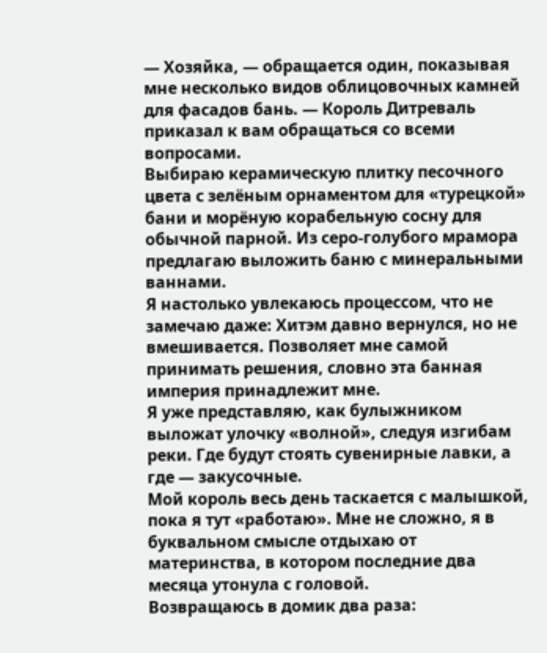— Хозяйка, — обращается один, показывая мне несколько видов облицовочных камней для фасадов бань. — Король Дитреваль приказал к вам обращаться со всеми вопросами.
Выбираю керамическую плитку песочного цвета с зелёным орнаментом для «турецкой» бани и морёную корабельную сосну для обычной парной. Из серо-голубого мрамора предлагаю выложить баню с минеральными ваннами.
Я настолько увлекаюсь процессом, что не замечаю даже: Хитэм давно вернулся, но не вмешивается. Позволяет мне самой принимать решения, словно эта банная империя принадлежит мне.
Я уже представляю, как булыжником выложат улочку «волной», следуя изгибам реки. Где будут стоять сувенирные лавки, а где — закусочные.
Мой король весь день таскается с малышкой, пока я тут «работаю». Мне не сложно, я в буквальном смысле отдыхаю от материнства, в котором последние два месяца утонула с головой.
Возвращаюсь в домик два раза: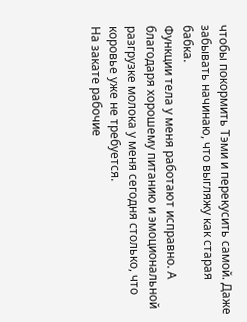чтобы покормить Тэми и перекусить самой. Даже забывать начинаю, что выгляжу как старая бабка.
Функции тела у меня работают исправно. А благодаря хорошему питанию и эмоциональной разгрузке молока у меня сегодня столько, что коровье уже не требуется.
На закате рабочие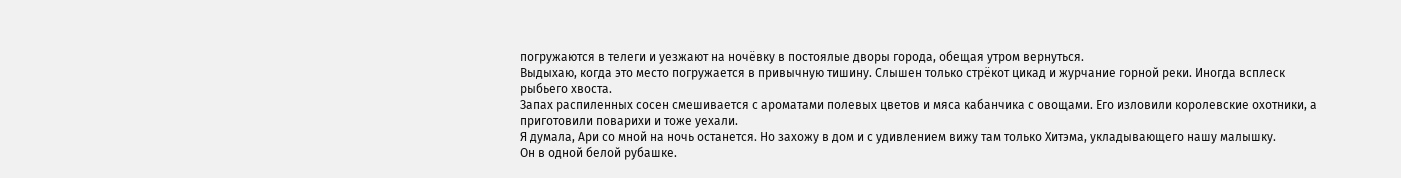погружаются в телеги и уезжают на ночёвку в постоялые дворы города, обещая утром вернуться.
Выдыхаю, когда это место погружается в привычную тишину. Слышен только стрёкот цикад и журчание горной реки. Иногда всплеск рыбьего хвоста.
Запах распиленных сосен смешивается с ароматами полевых цветов и мяса кабанчика с овощами. Его изловили королевские охотники, а приготовили поварихи и тоже уехали.
Я думала, Ари со мной на ночь останется. Но захожу в дом и с удивлением вижу там только Хитэма, укладывающего нашу малышку.
Он в одной белой рубашке.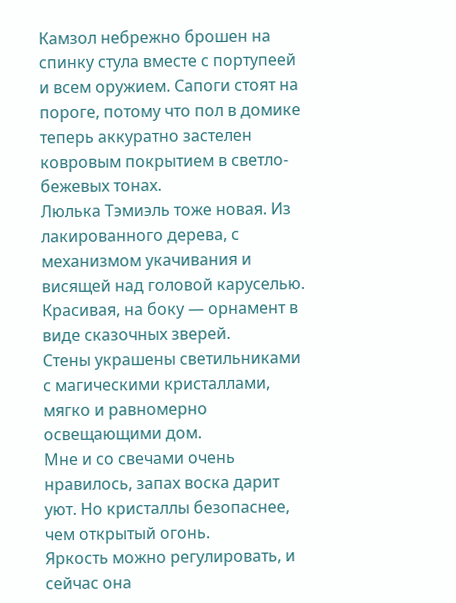Камзол небрежно брошен на спинку стула вместе с портупеей и всем оружием. Сапоги стоят на пороге, потому что пол в домике теперь аккуратно застелен ковровым покрытием в светло-бежевых тонах.
Люлька Тэмиэль тоже новая. Из лакированного дерева, с механизмом укачивания и висящей над головой каруселью. Красивая, на боку — орнамент в виде сказочных зверей.
Стены украшены светильниками с магическими кристаллами, мягко и равномерно освещающими дом.
Мне и со свечами очень нравилось, запах воска дарит уют. Но кристаллы безопаснее, чем открытый огонь.
Яркость можно регулировать, и сейчас она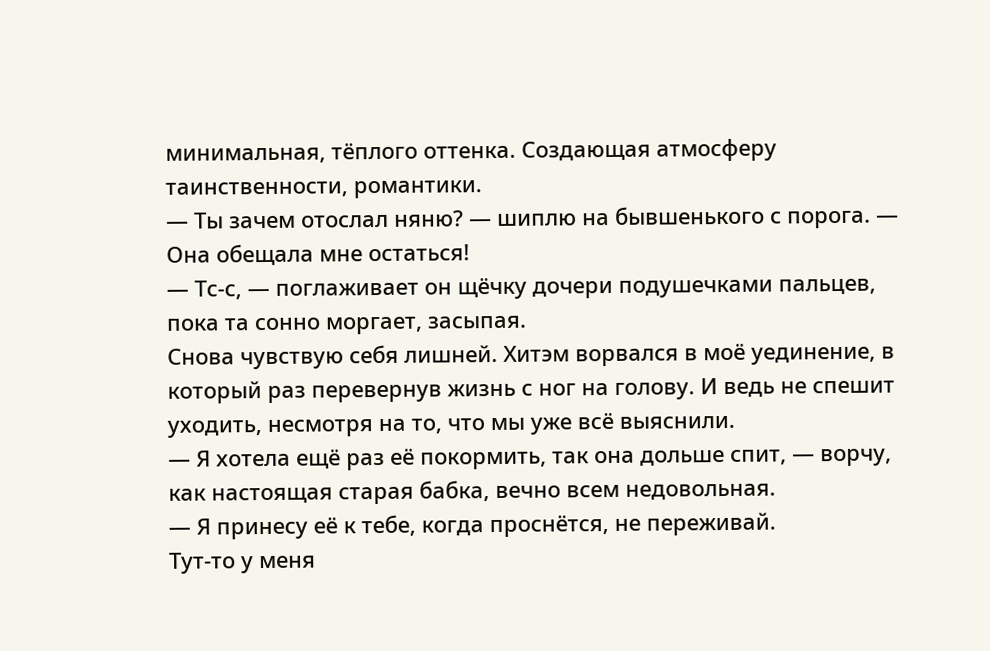минимальная, тёплого оттенка. Создающая атмосферу таинственности, романтики.
— Ты зачем отослал няню? — шиплю на бывшенького с порога. — Она обещала мне остаться!
— Тс-с, — поглаживает он щёчку дочери подушечками пальцев, пока та сонно моргает, засыпая.
Снова чувствую себя лишней. Хитэм ворвался в моё уединение, в который раз перевернув жизнь с ног на голову. И ведь не спешит уходить, несмотря на то, что мы уже всё выяснили.
— Я хотела ещё раз её покормить, так она дольше спит, — ворчу, как настоящая старая бабка, вечно всем недовольная.
— Я принесу её к тебе, когда проснётся, не переживай.
Тут-то у меня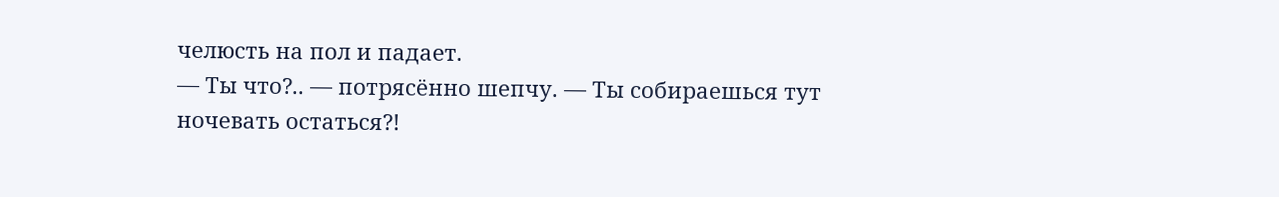челюсть на пол и падает.
— Ты что?.. — потрясённо шепчу. — Ты собираешься тут ночевать остаться?!